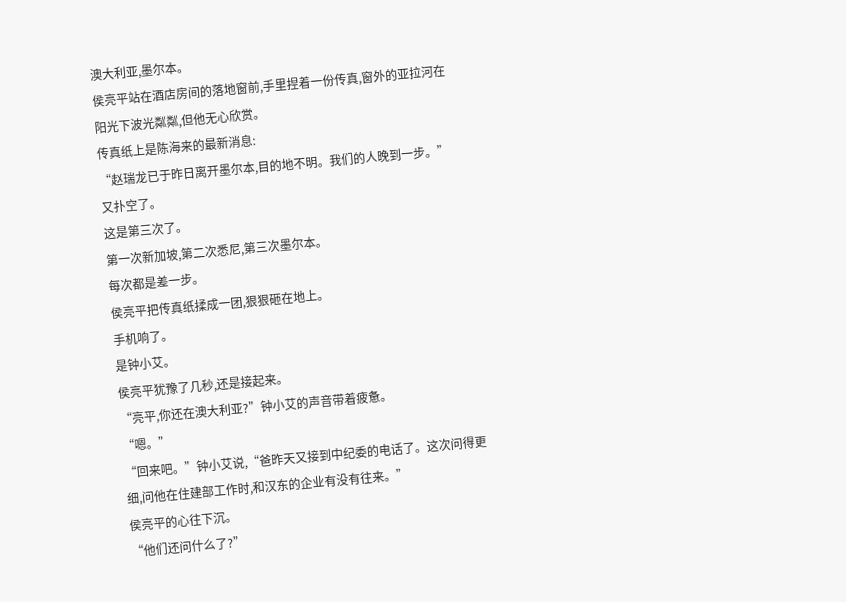澳大利亚,墨尔本。
侯亮平站在酒店房间的落地窗前,手里捏着一份传真,窗外的亚拉河在阳光下波光粼粼,但他无心欣赏。
传真纸上是陈海来的最新消息:
“赵瑞龙已于昨日离开墨尔本,目的地不明。我们的人晚到一步。”
又扑空了。
这是第三次了。
第一次新加坡,第二次悉尼,第三次墨尔本。
每次都是差一步。
侯亮平把传真纸揉成一团,狠狠砸在地上。
手机响了。
是钟小艾。
侯亮平犹豫了几秒,还是接起来。
“亮平,你还在澳大利亚?”钟小艾的声音带着疲惫。
“嗯。”
“回来吧。”钟小艾说,“爸昨天又接到中纪委的电话了。这次问得更细,问他在住建部工作时,和汉东的企业有没有往来。”
侯亮平的心往下沉。
“他们还问什么了?”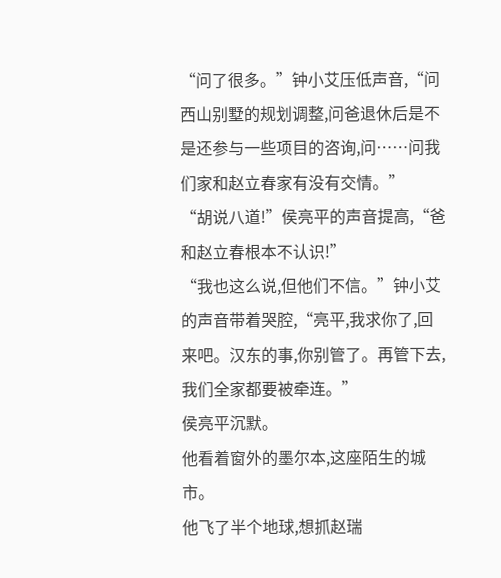“问了很多。”钟小艾压低声音,“问西山别墅的规划调整,问爸退休后是不是还参与一些项目的咨询,问……问我们家和赵立春家有没有交情。”
“胡说八道!”侯亮平的声音提高,“爸和赵立春根本不认识!”
“我也这么说,但他们不信。”钟小艾的声音带着哭腔,“亮平,我求你了,回来吧。汉东的事,你别管了。再管下去,我们全家都要被牵连。”
侯亮平沉默。
他看着窗外的墨尔本,这座陌生的城市。
他飞了半个地球,想抓赵瑞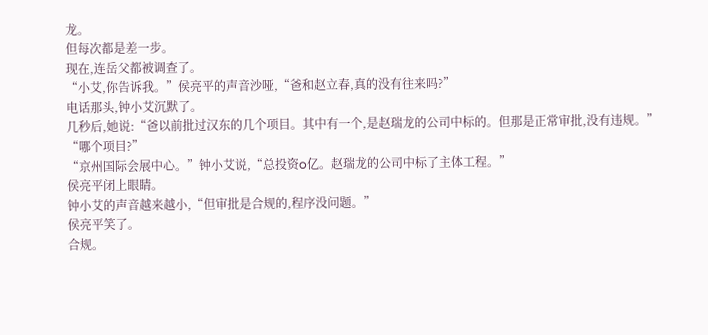龙。
但每次都是差一步。
现在,连岳父都被调查了。
“小艾,你告诉我。”侯亮平的声音沙哑,“爸和赵立春,真的没有往来吗?”
电话那头,钟小艾沉默了。
几秒后,她说:“爸以前批过汉东的几个项目。其中有一个,是赵瑞龙的公司中标的。但那是正常审批,没有违规。”
“哪个项目?”
“京州国际会展中心。”钟小艾说,“总投资o亿。赵瑞龙的公司中标了主体工程。”
侯亮平闭上眼睛。
钟小艾的声音越来越小,“但审批是合规的,程序没问题。”
侯亮平笑了。
合规。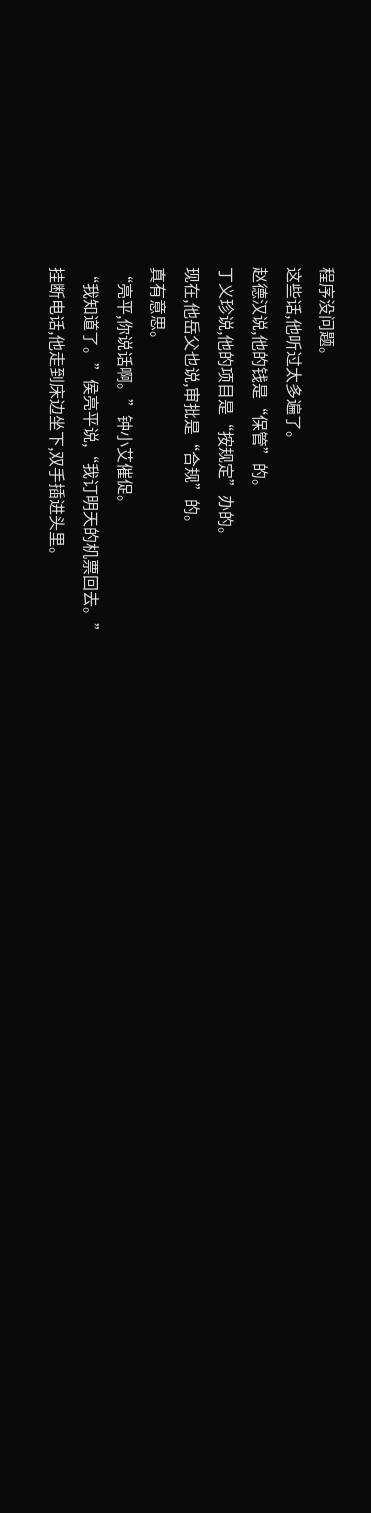程序没问题。
这些话,他听过太多遍了。
赵德汉说,他的钱是“保管”的。
丁义珍说,他的项目是“按规定”办的。
现在,他岳父也说,审批是“合规”的。
真有意思。
“亮平,你说话啊。”钟小艾催促。
“我知道了。”侯亮平说,“我订明天的机票回去。”
挂断电话,他走到床边坐下,双手插进头里。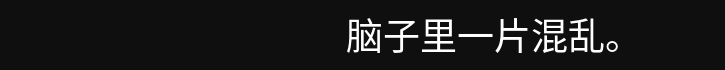脑子里一片混乱。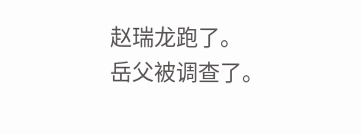赵瑞龙跑了。
岳父被调查了。